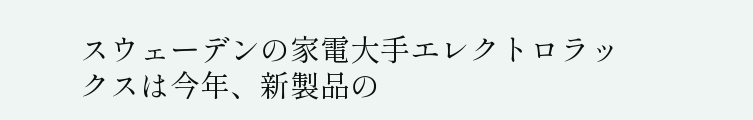スウェーデンの家電大手エレクトロラックスは今年、新製品の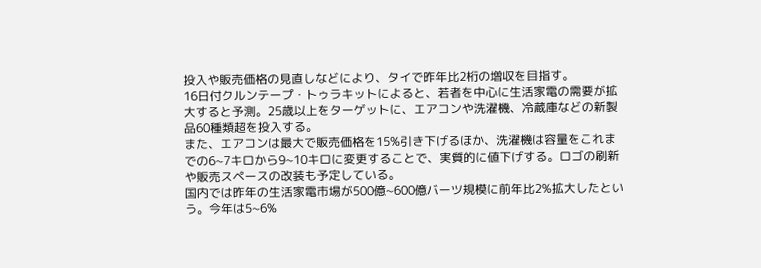投入や販売価格の見直しなどにより、タイで昨年比2桁の増収を目指す。
16日付クルンテープ・トゥラキットによると、若者を中心に生活家電の需要が拡大すると予測。25歳以上をターゲットに、エアコンや洗濯機、冷蔵庫などの新製品60種類超を投入する。
また、エアコンは最大で販売価格を15%引き下げるほか、洗濯機は容量をこれまでの6~7キロから9~10キロに変更することで、実質的に値下げする。ロゴの刷新や販売スペースの改装も予定している。
国内では昨年の生活家電市場が500億~600億バーツ規模に前年比2%拡大したという。今年は5~6%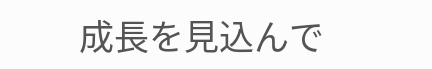成長を見込んで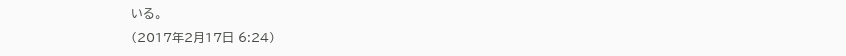いる。
(2017年2月17日 6:24)